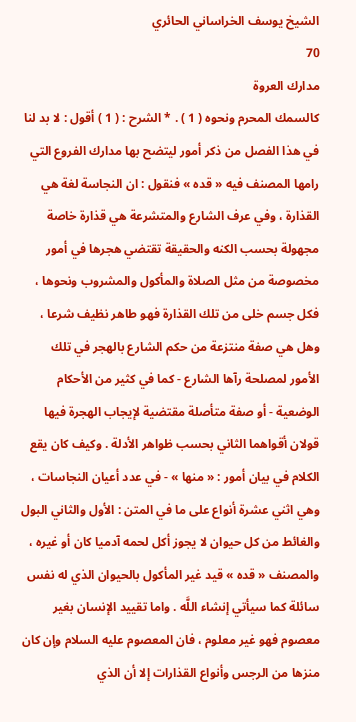الشيخ يوسف الخراساني الحائري
70
مدارك العروة
كالسمك المحرم ونحوه ( 1 ) . * الشرح : ( 1 ) أقول : لا بد لنا في هذا الفصل من ذكر أمور ليتضح بها مدارك الفروع التي رامها المصنف فيه « قده » فنقول : ان النجاسة لغة هي القذارة ، وفي عرف الشارع والمتشرعة هي قذارة خاصة مجهولة بحسب الكنه والحقيقة تقتضي هجرها في أمور مخصوصة من مثل الصلاة والمأكول والمشروب ونحوها ، فكل جسم خلى من تلك القذارة فهو طاهر نظيف شرعا ، وهل هي صفة منتزعة من حكم الشارع بالهجر في تلك الأمور لمصلحة رآها الشارع - كما في كثير من الأحكام الوضعية - أو صفة متأصلة مقتضية لإيجاب الهجرة فيها قولان أقواهما الثاني بحسب ظواهر الأدلة . وكيف كان يقع الكلام في بيان أمور : « منها » - في عدد أعيان النجاسات ، وهي اثني عشرة أنواع على ما في المتن : الأول والثاني البول والغائط من كل حيوان لا يجوز أكل لحمه آدميا كان أو غيره ، والمصنف « قده » قيد غير المأكول بالحيوان الذي له نفس سائلة كما سيأتي إنشاء اللَّه . واما تقييد الإنسان بغير معصوم فهو غير معلوم ، فان المعصوم عليه السلام وإن كان منزها من الرجس وأنواع القذارات إلا أن الذي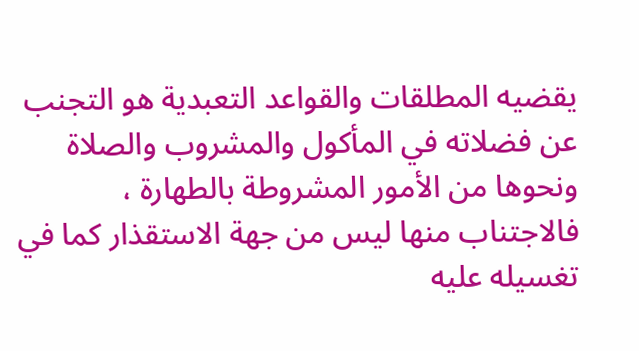يقضيه المطلقات والقواعد التعبدية هو التجنب عن فضلاته في المأكول والمشروب والصلاة ونحوها من الأمور المشروطة بالطهارة ، فالاجتناب منها ليس من جهة الاستقذار كما في تغسيله عليه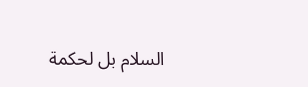السلام بل لحكمة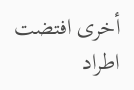أخرى افتضت اطراد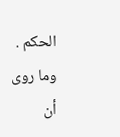الحكم . وما روى أن